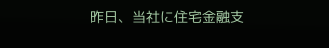昨日、当社に住宅金融支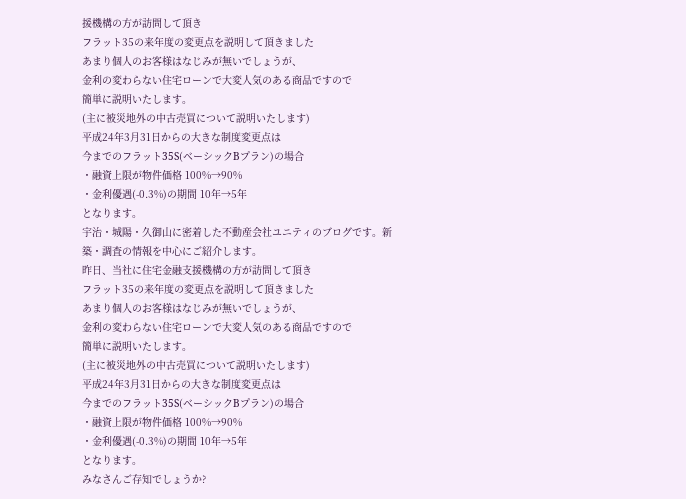援機構の方が訪問して頂き
フラット35の来年度の変更点を説明して頂きました
あまり個人のお客様はなじみが無いでしょうが、
金利の変わらない住宅ローンで大変人気のある商品ですので
簡単に説明いたします。
(主に被災地外の中古売買について説明いたします)
平成24年3月31日からの大きな制度変更点は
今までのフラット35S(ベーシックBプラン)の場合
・融資上限が物件価格 100%→90%
・金利優遇(-0.3%)の期間 10年→5年
となります。
宇治・城陽・久御山に密着した不動産会社ユニティのブログです。新築・調査の情報を中心にご紹介します。
昨日、当社に住宅金融支援機構の方が訪問して頂き
フラット35の来年度の変更点を説明して頂きました
あまり個人のお客様はなじみが無いでしょうが、
金利の変わらない住宅ローンで大変人気のある商品ですので
簡単に説明いたします。
(主に被災地外の中古売買について説明いたします)
平成24年3月31日からの大きな制度変更点は
今までのフラット35S(ベーシックBプラン)の場合
・融資上限が物件価格 100%→90%
・金利優遇(-0.3%)の期間 10年→5年
となります。
みなさんご存知でしょうか?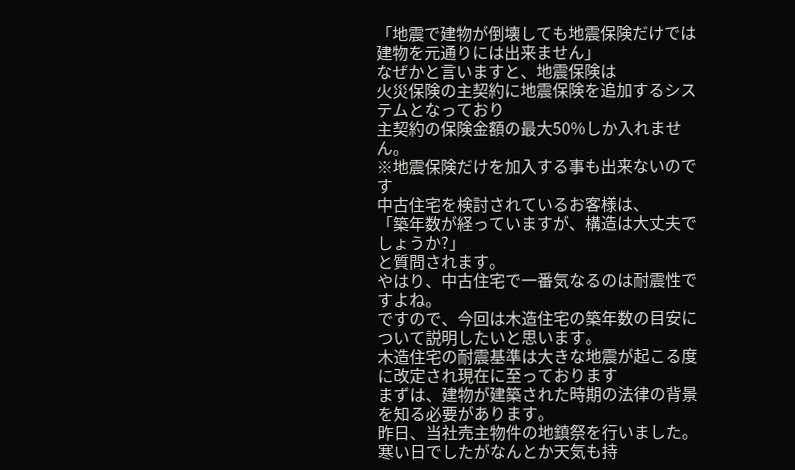「地震で建物が倒壊しても地震保険だけでは建物を元通りには出来ません」
なぜかと言いますと、地震保険は
火災保険の主契約に地震保険を追加するシステムとなっており
主契約の保険金額の最大50%しか入れません。
※地震保険だけを加入する事も出来ないのです
中古住宅を検討されているお客様は、
「築年数が経っていますが、構造は大丈夫でしょうか?」
と質問されます。
やはり、中古住宅で一番気なるのは耐震性ですよね。
ですので、今回は木造住宅の築年数の目安について説明したいと思います。
木造住宅の耐震基準は大きな地震が起こる度に改定され現在に至っております
まずは、建物が建築された時期の法律の背景を知る必要があります。
昨日、当社売主物件の地鎮祭を行いました。
寒い日でしたがなんとか天気も持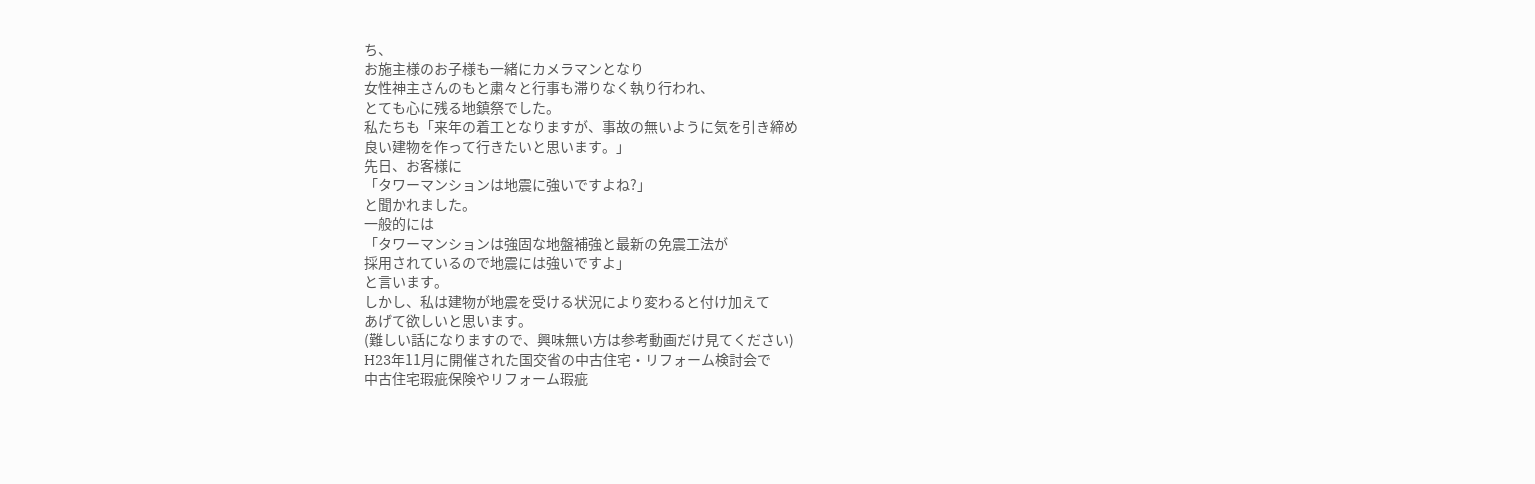ち、
お施主様のお子様も一緒にカメラマンとなり
女性神主さんのもと粛々と行事も滞りなく執り行われ、
とても心に残る地鎮祭でした。
私たちも「来年の着工となりますが、事故の無いように気を引き締め
良い建物を作って行きたいと思います。」
先日、お客様に
「タワーマンションは地震に強いですよね?」
と聞かれました。
一般的には
「タワーマンションは強固な地盤補強と最新の免震工法が
採用されているので地震には強いですよ」
と言います。
しかし、私は建物が地震を受ける状況により変わると付け加えて
あげて欲しいと思います。
(難しい話になりますので、興味無い方は参考動画だけ見てください)
H23年11月に開催された国交省の中古住宅・リフォーム検討会で
中古住宅瑕疵保険やリフォーム瑕疵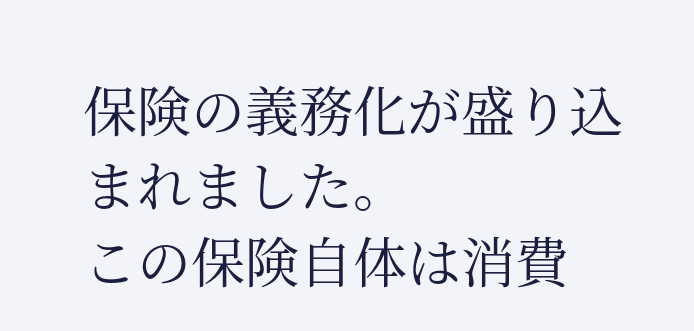保険の義務化が盛り込まれました。
この保険自体は消費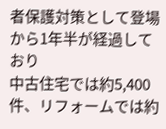者保護対策として登場から1年半が経過しており
中古住宅では約5,400件、リフォームでは約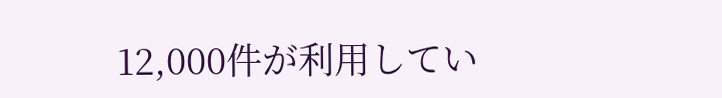12,000件が利用してい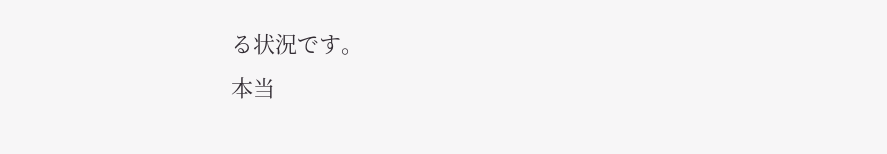る状況です。
本当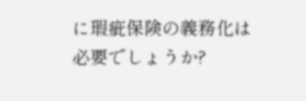に瑕疵保険の義務化は必要でしょうか?